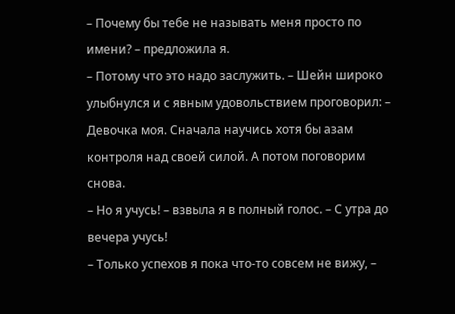– Почему бы тебе не называть меня просто по имени? – предложила я.
– Потому что это надо заслужить. – Шейн широко улыбнулся и с явным удовольствием проговорил: – Девочка моя. Сначала научись хотя бы азам контроля над своей силой. А потом поговорим снова.
– Но я учусь! – взвыла я в полный голос. – С утра до вечера учусь!
– Только успехов я пока что-то совсем не вижу, –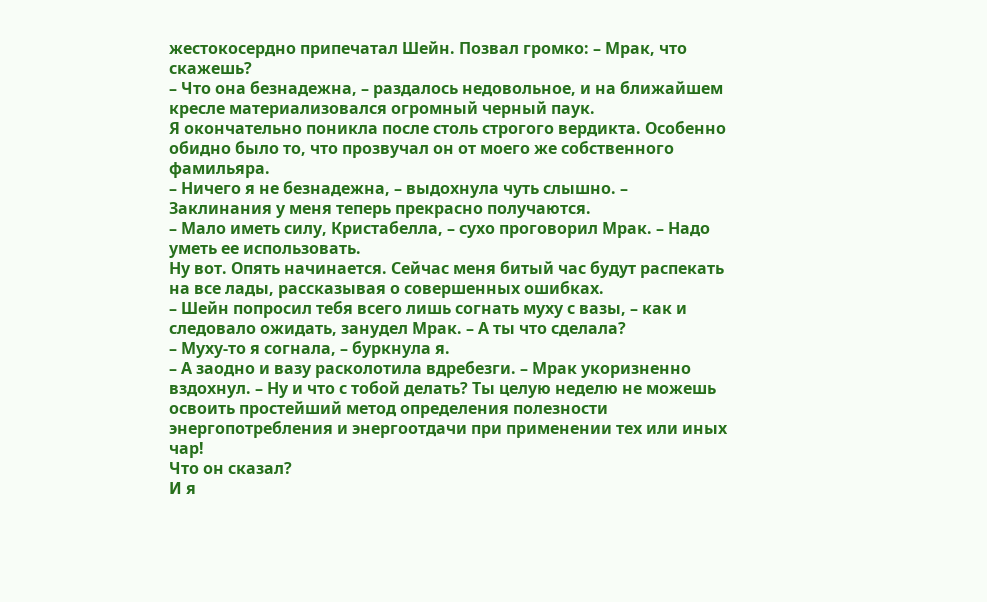жестокосердно припечатал Шейн. Позвал громко: – Мрак, что скажешь?
– Что она безнадежна, – раздалось недовольное, и на ближайшем кресле материализовался огромный черный паук.
Я окончательно поникла после столь строгого вердикта. Особенно обидно было то, что прозвучал он от моего же собственного фамильяра.
– Ничего я не безнадежна, – выдохнула чуть слышно. – Заклинания у меня теперь прекрасно получаются.
– Мало иметь силу, Кристабелла, – сухо проговорил Мрак. – Надо уметь ее использовать.
Ну вот. Опять начинается. Сейчас меня битый час будут распекать на все лады, рассказывая о совершенных ошибках.
– Шейн попросил тебя всего лишь согнать муху с вазы, – как и следовало ожидать, занудел Мрак. – А ты что сделала?
– Муху-то я согнала, – буркнула я.
– А заодно и вазу расколотила вдребезги. – Мрак укоризненно вздохнул. – Ну и что с тобой делать? Ты целую неделю не можешь освоить простейший метод определения полезности энергопотребления и энергоотдачи при применении тех или иных чар!
Что он сказал?
И я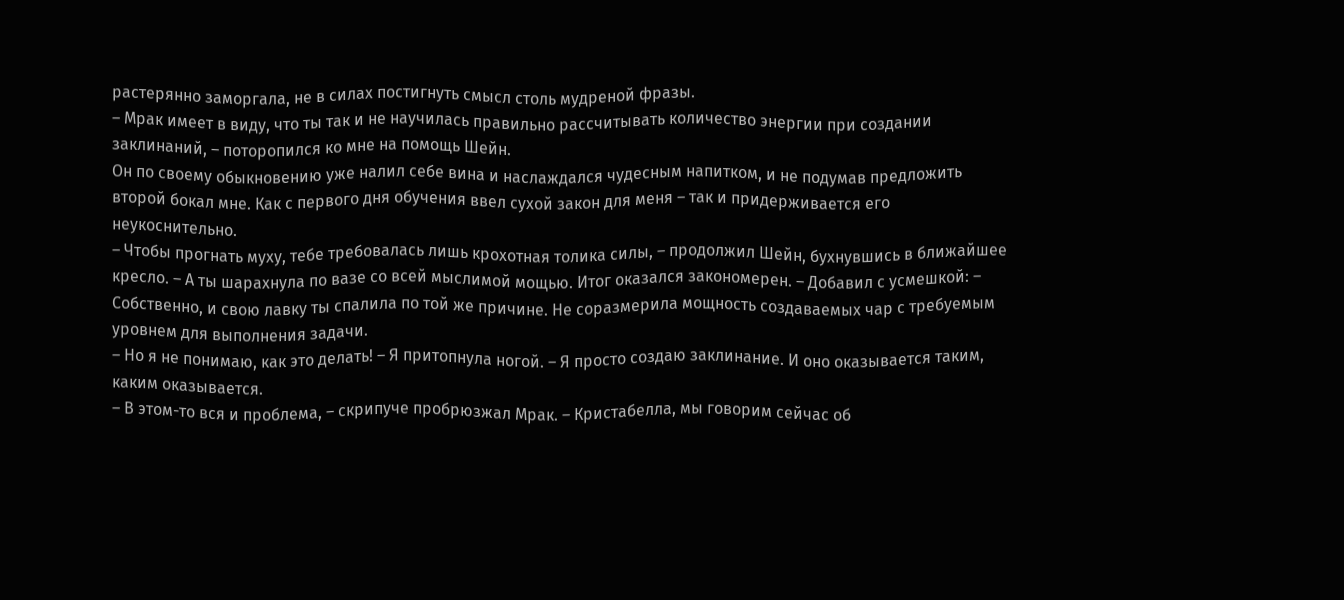растерянно заморгала, не в силах постигнуть смысл столь мудреной фразы.
– Мрак имеет в виду, что ты так и не научилась правильно рассчитывать количество энергии при создании заклинаний, – поторопился ко мне на помощь Шейн.
Он по своему обыкновению уже налил себе вина и наслаждался чудесным напитком, и не подумав предложить второй бокал мне. Как с первого дня обучения ввел сухой закон для меня – так и придерживается его неукоснительно.
– Чтобы прогнать муху, тебе требовалась лишь крохотная толика силы, – продолжил Шейн, бухнувшись в ближайшее кресло. – А ты шарахнула по вазе со всей мыслимой мощью. Итог оказался закономерен. – Добавил с усмешкой: – Собственно, и свою лавку ты спалила по той же причине. Не соразмерила мощность создаваемых чар с требуемым уровнем для выполнения задачи.
– Но я не понимаю, как это делать! – Я притопнула ногой. – Я просто создаю заклинание. И оно оказывается таким, каким оказывается.
– В этом-то вся и проблема, – скрипуче пробрюзжал Мрак. – Кристабелла, мы говорим сейчас об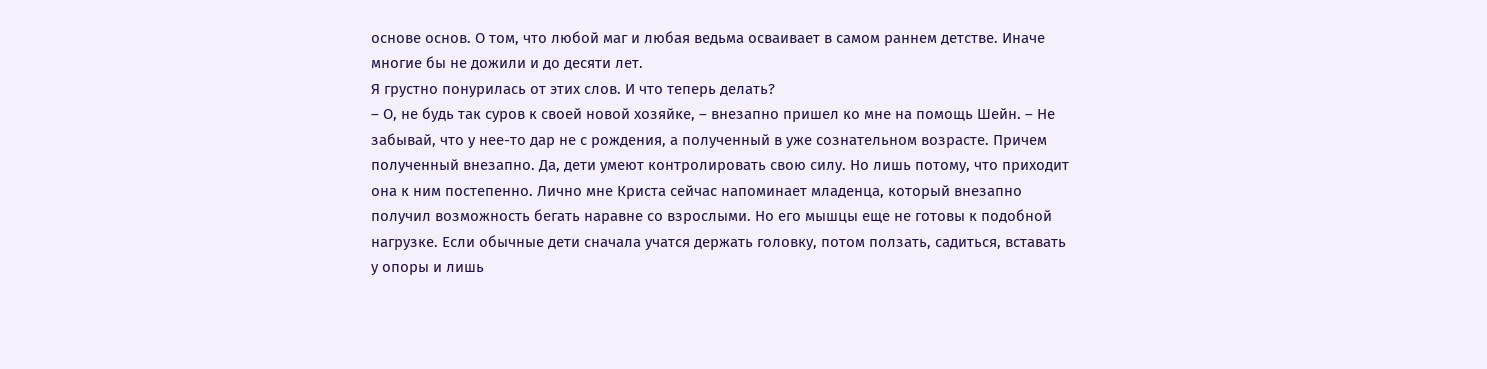основе основ. О том, что любой маг и любая ведьма осваивает в самом раннем детстве. Иначе многие бы не дожили и до десяти лет.
Я грустно понурилась от этих слов. И что теперь делать?
– О, не будь так суров к своей новой хозяйке, – внезапно пришел ко мне на помощь Шейн. – Не забывай, что у нее-то дар не с рождения, а полученный в уже сознательном возрасте. Причем полученный внезапно. Да, дети умеют контролировать свою силу. Но лишь потому, что приходит она к ним постепенно. Лично мне Криста сейчас напоминает младенца, который внезапно получил возможность бегать наравне со взрослыми. Но его мышцы еще не готовы к подобной нагрузке. Если обычные дети сначала учатся держать головку, потом ползать, садиться, вставать у опоры и лишь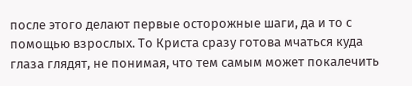после этого делают первые осторожные шаги, да и то с помощью взрослых. То Криста сразу готова мчаться куда глаза глядят, не понимая, что тем самым может покалечить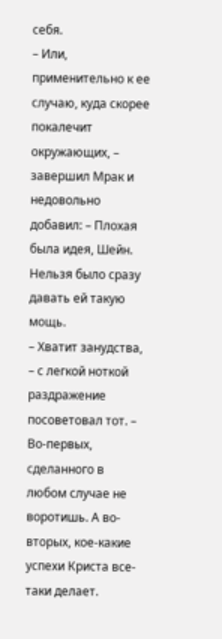себя.
– Или, применительно к ее случаю, куда скорее покалечит окружающих, – завершил Мрак и недовольно добавил: – Плохая была идея, Шейн. Нельзя было сразу давать ей такую мощь.
– Хватит занудства, – с легкой ноткой раздражение посоветовал тот. – Во-первых, сделанного в любом случае не воротишь. А во-вторых, кое-какие успехи Криста все-таки делает.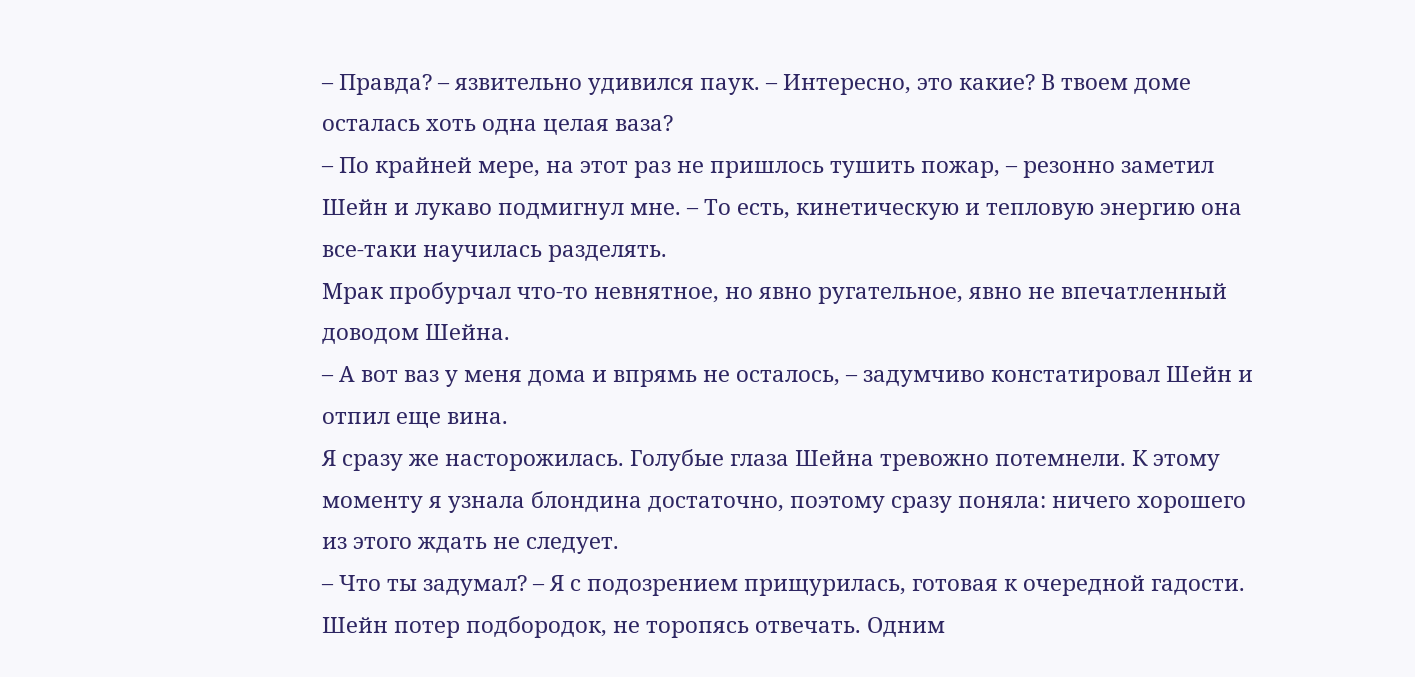– Правда? – язвительно удивился паук. – Интересно, это какие? В твоем доме осталась хоть одна целая ваза?
– По крайней мере, на этот раз не пришлось тушить пожар, – резонно заметил Шейн и лукаво подмигнул мне. – То есть, кинетическую и тепловую энергию она все-таки научилась разделять.
Мрак пробурчал что-то невнятное, но явно ругательное, явно не впечатленный доводом Шейна.
– А вот ваз у меня дома и впрямь не осталось, – задумчиво констатировал Шейн и отпил еще вина.
Я сразу же насторожилась. Голубые глаза Шейна тревожно потемнели. К этому моменту я узнала блондина достаточно, поэтому сразу поняла: ничего хорошего из этого ждать не следует.
– Что ты задумал? – Я с подозрением прищурилась, готовая к очередной гадости.
Шейн потер подбородок, не торопясь отвечать. Одним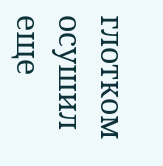глотком осушил еще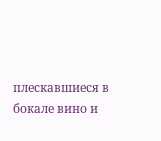плескавшиеся в бокале вино и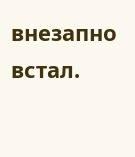внезапно встал.